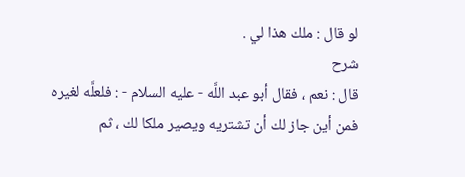لو قال : ملك هذا لي .
شرح
قال : نعم ، فقال أبو عبد اللَّه - عليه السلام - : فلعلَّه لغيره فمن أين جاز لك أن تشتريه ويصير ملكا لك ، ثم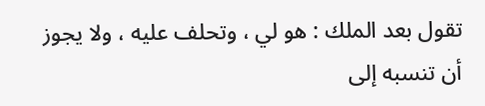تقول بعد الملك : هو لي ، وتحلف عليه ، ولا يجوز أن تنسبه إلى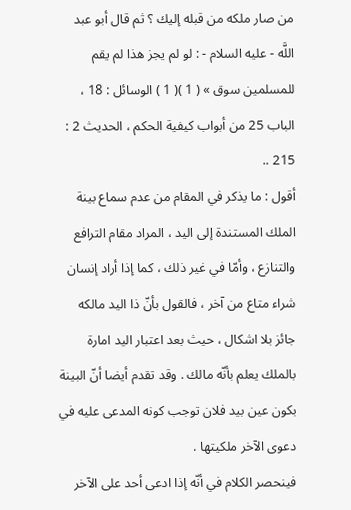من صار ملكه من قبله إليك ؟ ثم قال أبو عبد اللَّه - عليه السلام - : لو لم يجز هذا لم يقم للمسلمين سوق » ( 1 )( 1 ) الوسائل : 18 ، الباب 25 من أبواب كيفية الحكم ، الحديث 2 : 215 ..
أقول : ما يذكر في المقام من عدم سماع بينة الملك المستندة إلى اليد ، المراد مقام الترافع والتنازع ، وأمّا في غير ذلك ، كما إذا أراد إنسان شراء متاع من آخر ، فالقول بأنّ ذا اليد مالكه جائز بلا اشكال ، حيث بعد اعتبار اليد امارة بالملك يعلم بأنّه مالك . وقد تقدم أيضا أنّ البينة بكون عين بيد فلان توجب كونه المدعى عليه في دعوى الآخر ملكيتها .
فينحصر الكلام في أنّه إذا ادعى أحد على الآخر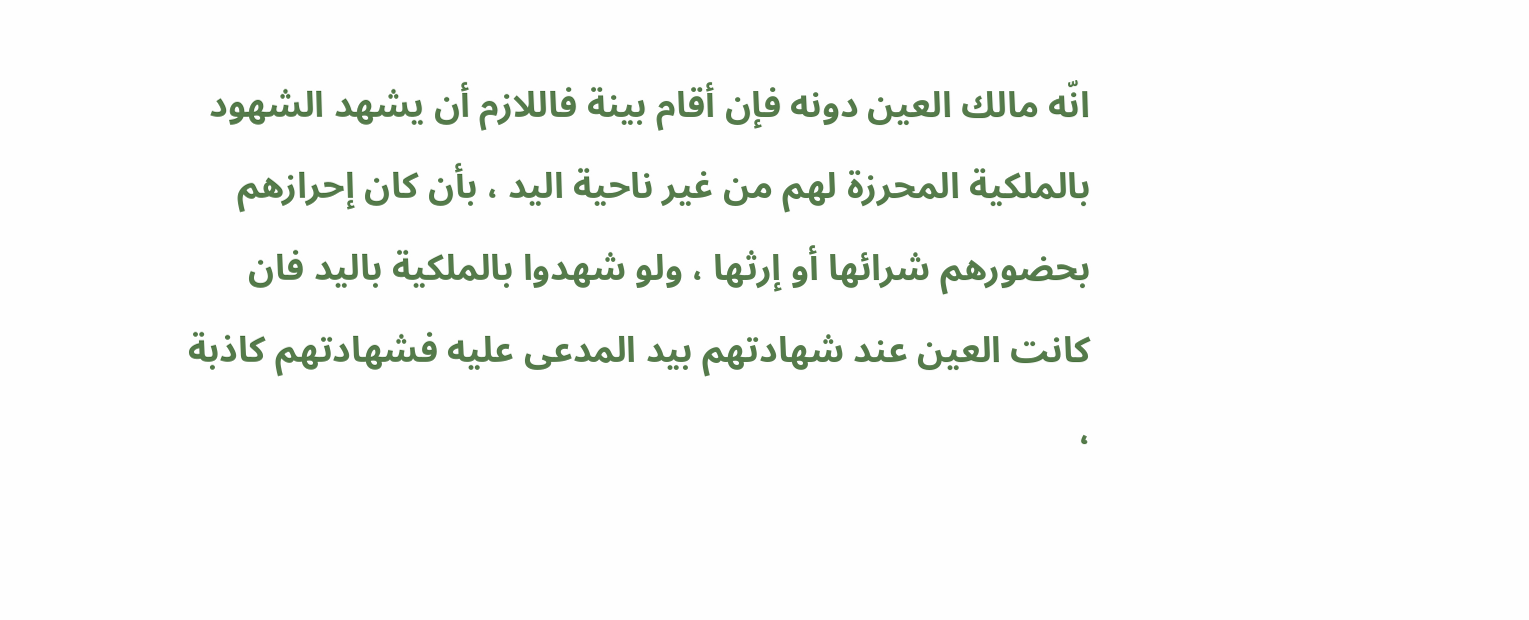انّه مالك العين دونه فإن أقام بينة فاللازم أن يشهد الشهود بالملكية المحرزة لهم من غير ناحية اليد ، بأن كان إحرازهم بحضورهم شرائها أو إرثها ، ولو شهدوا بالملكية باليد فان كانت العين عند شهادتهم بيد المدعى عليه فشهادتهم كاذبة ،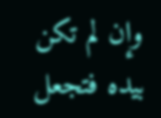وإن لم تكن بيده فتجعل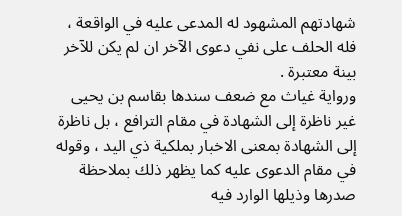شهادتهم المشهود له المدعى عليه في الواقعة ، فله الحلف على نفي دعوى الآخر ان لم يكن للآخر بينة معتبرة .
ورواية غياث مع ضعف سندها بقاسم بن يحيى غير ناظرة إلى الشهادة في مقام الترافع ، بل ناظرة إلى الشهادة بمعنى الاخبار بملكية ذي اليد ، وقوله في مقام الدعوى عليه كما يظهر ذلك بملاحظة صدرها وذيلها الوارد فيه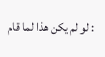: لو لم يكن هذا لما قام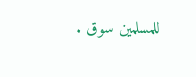للمسلمين سوق .